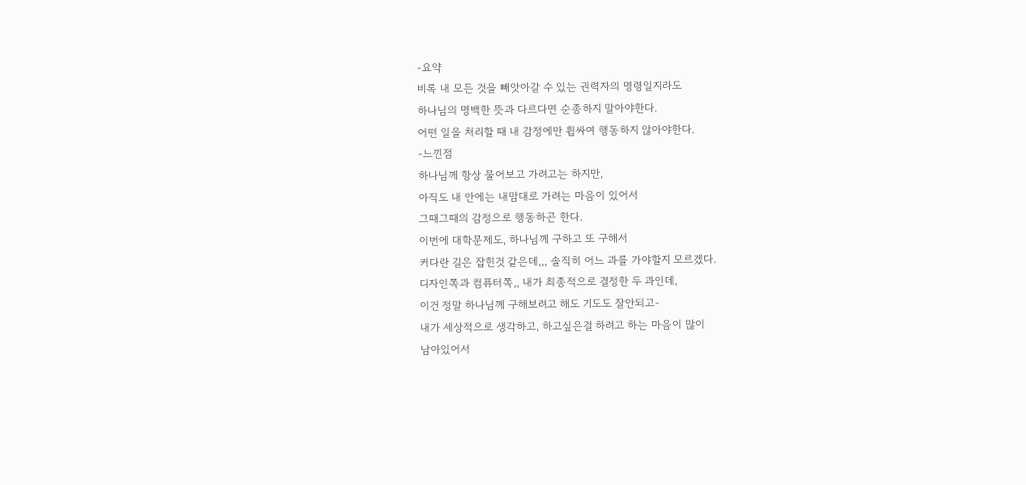-요약
비록 내 모든 것을 빼앗아갈 수 있는 권력자의 명령일지라도
하나님의 명백한 뜻과 다르다면 순종하지 말아야한다.
어떤 일을 처리할 때 내 감정에만 휩싸여 행동하지 않아야한다.
-느낀점
하나님께 항상 물어보고 가려고는 하지만,
아직도 내 안에는 내맘대로 가려는 마음이 있어서
그때그때의 감정으로 행동하곤 한다.
이번에 대학문제도, 하나님께 구하고 또 구해서
커다란 길은 잡힌것 같은데,,, 솔직히 어느 과를 가야할지 모르겠다.
디자인쪽과 컴퓨터쪽,, 내가 최종적으로 결정한 두 과인데,
이건 정말 하나님께 구해보려고 해도 기도도 잘안되고-
내가 세상적으로 생각하고, 하고싶은걸 하려고 하는 마음이 많이
남아있어서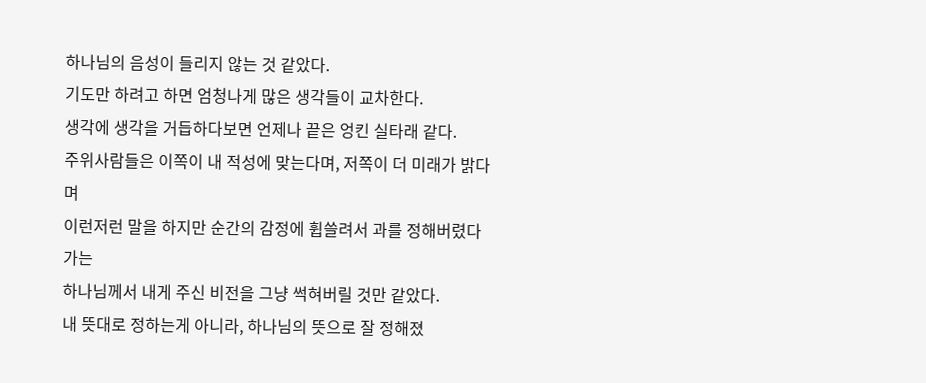하나님의 음성이 들리지 않는 것 같았다.
기도만 하려고 하면 엄청나게 많은 생각들이 교차한다.
생각에 생각을 거듭하다보면 언제나 끝은 엉킨 실타래 같다.
주위사람들은 이쪽이 내 적성에 맞는다며, 저쪽이 더 미래가 밝다며
이런저런 말을 하지만 순간의 감정에 휩쓸려서 과를 정해버렸다가는
하나님께서 내게 주신 비전을 그냥 썩혀버릴 것만 같았다.
내 뜻대로 정하는게 아니라, 하나님의 뜻으로 잘 정해졌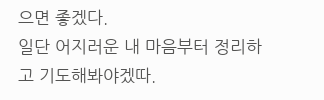으면 좋겠다.
일단 어지러운 내 마음부터 정리하고 기도해봐야겠따.